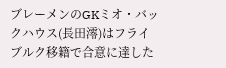ブレーメンのGKミオ・バックハウス(長田澪)はフライブルク移籍で合意に達した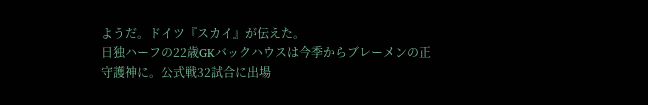ようだ。ドイツ『スカイ』が伝えた。
日独ハーフの22歳GKバックハウスは今季からブレーメンの正守護神に。公式戦32試合に出場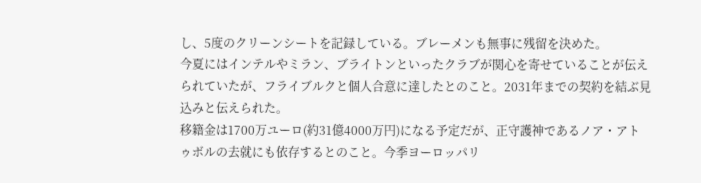し、5度のクリーンシートを記録している。ブレーメンも無事に残留を決めた。
今夏にはインテルやミラン、ブライトンといったクラブが関心を寄せていることが伝えられていたが、フライブルクと個人合意に達したとのこと。2031年までの契約を結ぶ見込みと伝えられた。
移籍金は1700万ユーロ(約31億4000万円)になる予定だが、正守護神であるノア・アトゥボルの去就にも依存するとのこと。今季ヨーロッパリ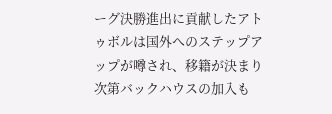ーグ決勝進出に貢献したアトゥボルは国外へのステップアップが噂され、移籍が決まり次第バックハウスの加入も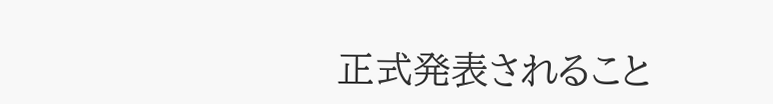正式発表されること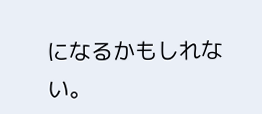になるかもしれない。